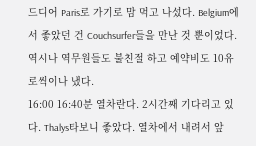드디어 Paris로 가기로 맘 먹고 나섰다. Belgium에서 좋았던 건 Couchsurfer들을 만난 것 뿐이었다. 역시나 역무원들도 불친절 하고 예약비도 10유로씩이나 냈다.
16:00 16:40분 열차란다. 2시간째 기다리고 있다. Thalys타보니 좋았다. 열차에서 내려서 앞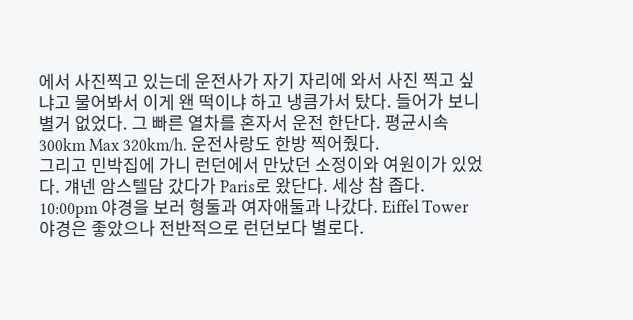에서 사진찍고 있는데 운전사가 자기 자리에 와서 사진 찍고 싶냐고 물어봐서 이게 왠 떡이냐 하고 냉큼가서 탔다. 들어가 보니 별거 없었다. 그 빠른 열차를 혼자서 운전 한단다. 평균시속 300km Max 320km/h. 운전사랑도 한방 찍어줬다.
그리고 민박집에 가니 런던에서 만났던 소정이와 여원이가 있었다. 걔넨 암스텔담 갔다가 Paris로 왔단다. 세상 참 좁다.
10:00pm 야경을 보러 형둘과 여자애둘과 나갔다. Eiffel Tower 야경은 좋았으나 전반적으로 런던보다 별로다.